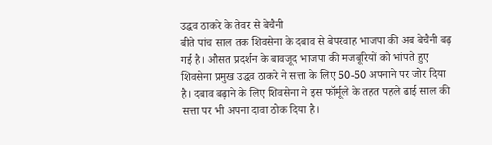उद्धव ठाकरे के तेवर से बेचैनी
बीते पांच साल तक शिवसेना के दबाव से बेपरवाह भाजपा की अब बेचैनी बढ़ गई है। औसत प्रदर्शन के बावजूद भाजपा की मजबूरियों को भांपते हुए शिवसेना प्रमुख उद्धव ठाकरे ने सत्ता के लिए 50-50 अपनाने पर जोर दिया है। दबाव बढ़ाने के लिए शिवसेना ने इस फॉर्मूले के तहत पहले ढाई साल की सत्ता पर भी अपना दावा ठोक दिया है।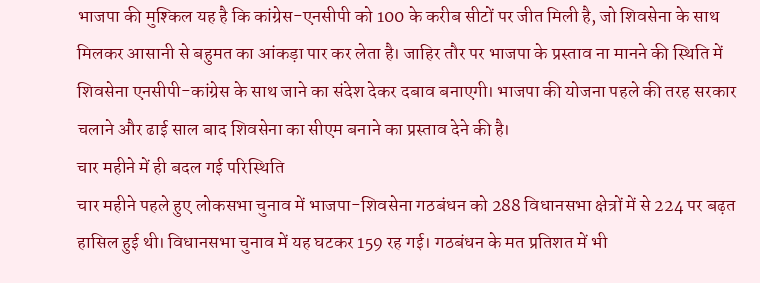भाजपा की मुश्किल यह है कि कांग्रेस-एनसीपी को 100 के करीब सीटों पर जीत मिली है, जो शिवसेना के साथ मिलकर आसानी से बहुमत का आंकड़ा पार कर लेता है। जाहिर तौर पर भाजपा के प्रस्ताव ना मानने की स्थिति में शिवसेना एनसीपी-कांग्रेस के साथ जाने का संदेश देकर दबाव बनाएगी। भाजपा की योजना पहले की तरह सरकार चलाने और ढाई साल बाद शिवसेना का सीएम बनाने का प्रस्ताव देने की है।
चार महीने में ही बदल गई परिस्थिति
चार महीने पहले हुए लोकसभा चुनाव में भाजपा-शिवसेना गठबंधन को 288 विधानसभा क्षेत्रों में से 224 पर बढ़त हासिल हुई थी। विधानसभा चुनाव में यह घटकर 159 रह गई। गठबंधन के मत प्रतिशत में भी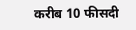करीब 10 फीसदी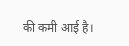की कमी आई है।